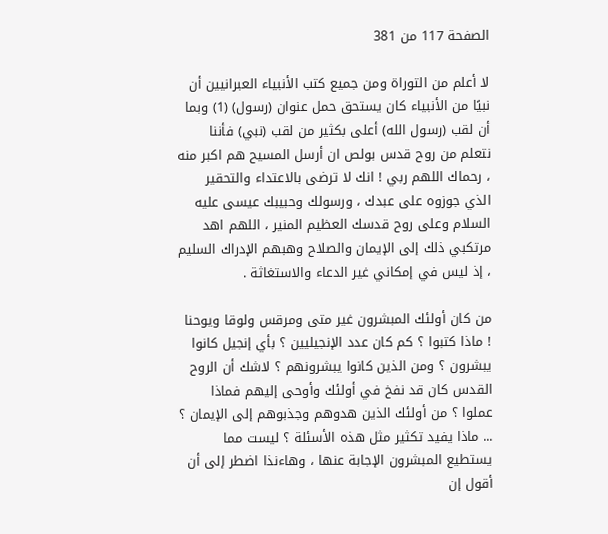الصفحة 117 من 381

لا أعلم من التوراة ومن جميع كتب الأنبياء العبرانيين أن نبيًا من الأنبياء كان يستحق حمل عنوان (رسول) (1) وبما أن لقب (رسول الله) أعلى بكثير من لقب (نبي) فأننا نتعلم من روح قدس بولص ان أرسل المسيح هم اكبر منه ، رحماك اللهم ربي ! انك لا ترضى بالاعتداء والتحقير الذي جوزوه على عبدك ، ورسولك وحبيبك عيسى عليه السلام وعلى روح قدسك العظيم المنير ، اللهم اهد مرتكبي ذلك إلى الإيمان والصلاح وهبهم الإدراك السليم ، إذ ليس في إمكاني غير الدعاء والاستغاثة .

من كان أولئك المبشرون غير متى ومرقس ولوقا ويوحنا ! ماذا كتبوا ؟ كم كان عدد الإنجيليين ؟ بأي إنجيل كانوا يبشرون ؟ ومن الذين كانوا يبشرونهم ؟ لاشك أن الروح القدس كان قد نفخ في أولئك وأوحى إليهم فماذا عملوا ؟ من أولئك الذين هدوهم وجذبوهم إلى الإيمان ؟ ... ماذا يفيد تكثير مثل هذه الأسئلة ؟ ليست مما يستطيع المبشرون الإجابة عنها ، وهاءنذا اضطر إلى أن أقول إن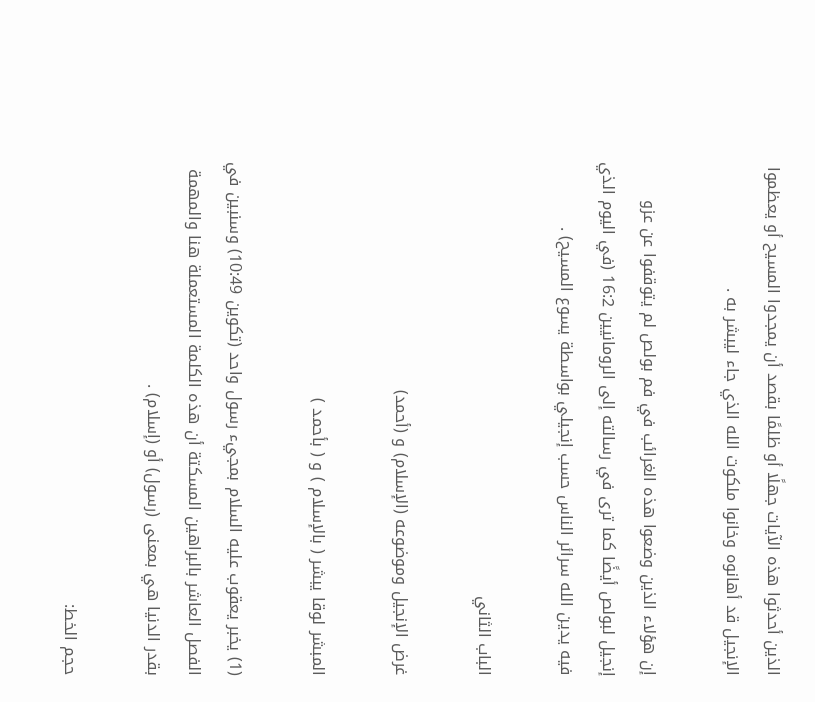الذين أحدثوا هذه الآيات جهلًا أو ظلمًا بقصد أن يمجدوا المسيح أو يعظموا الإنجيل قد أهانوه وخانوا ملكوت الله الذي جاء ليبشر به .

إن هؤلاء الذين وضعوا هذه الغرائب في فم بولص لم يتوقفوا عن عزو إنجيل لبولص أيضًا كما ترى في رسالته إلى الرومانيين 16:2 (في اليوم الذي فيه يدين الله سرائر الناس حسب إنجيلي بواسطة يسوع المسيح) .

الباب الثاني

غرض الإنجيل وموضوعه (الإسلام) و (أحمد)

المبشر لوقا يبشر ( بالإسلام ) و ( بأحمد )

(1) يخبر يعقوب عليه السلام بمجيء رسول واحد (تكوين 10:49) وسنبين في الفصل العاشر بالبراهين المسكتة أن هذه الكلمة المستعملة هنا والمهمة بقدر الدنيا هي بمعنى (رسول) أو (إسلام) .

حجم الخط: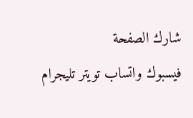شارك الصفحة
فيسبوك واتساب تويتر تليجرام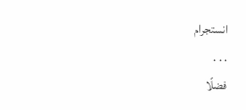انستجرام
. . .
فضلًا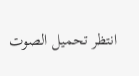انتظر تحميل الصوت